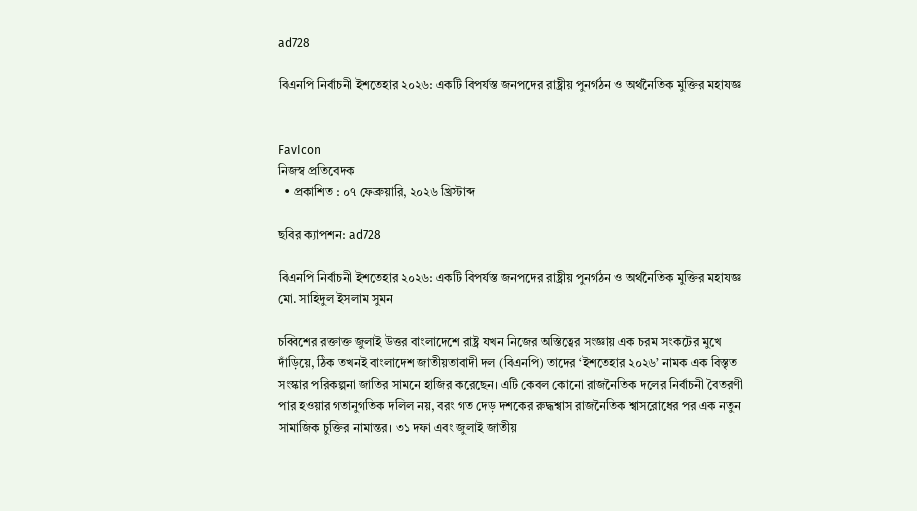ad728

বিএনপি নির্বাচনী ইশতেহার ২০২৬: একটি বিপর্যস্ত জনপদের রাষ্ট্রীয় পুনর্গঠন ও অর্থনৈতিক মুক্তির মহাযজ্ঞ


FavIcon
নিজস্ব প্রতিবেদক
  • প্রকাশিত : ০৭ ফেব্রুয়ারি, ২০২৬ খ্রিস্টাব্দ

ছবির ক্যাপশন: ad728

বিএনপি নির্বাচনী ইশতেহার ২০২৬: একটি বিপর্যস্ত জনপদের রাষ্ট্রীয় পুনর্গঠন ও অর্থনৈতিক মুক্তির মহাযজ্ঞ
মো. সাহিদুল ইসলাম সুমন

চব্বিশের রক্তাক্ত জুলাই উত্তর বাংলাদেশে রাষ্ট্র যখন নিজের অস্তিত্বের সংজ্ঞায় এক চরম সংকটের মুখে দাঁড়িয়ে, ঠিক তখনই বাংলাদেশ জাতীয়তাবাদী দল (বিএনপি) তাদের ‘ইশতেহার ২০২৬’ নামক এক বিস্তৃত সংস্কার পরিকল্পনা জাতির সামনে হাজির করেছেন। এটি কেবল কোনো রাজনৈতিক দলের নির্বাচনী বৈতরণী পার হওয়ার গতানুগতিক দলিল নয়, বরং গত দেড় দশকের রুদ্ধশ্বাস রাজনৈতিক শ্বাসরোধের পর এক নতুন সামাজিক চুক্তির নামান্তর। ৩১ দফা এবং জুলাই জাতীয়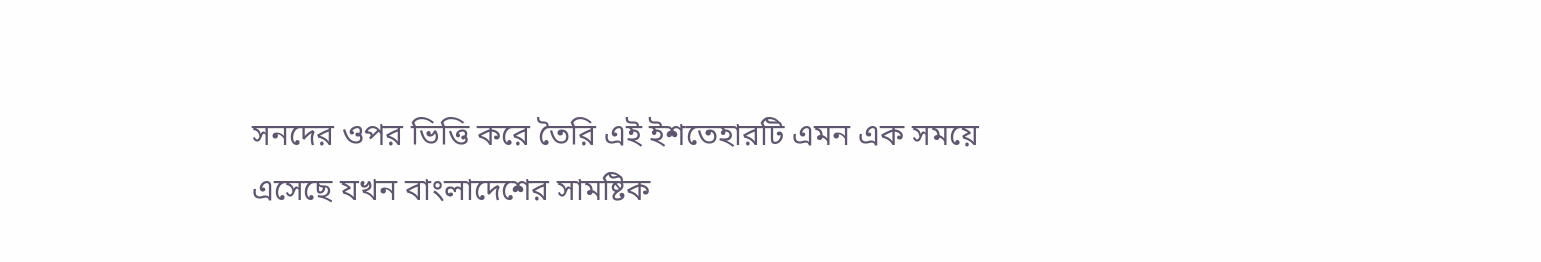সনদের ওপর ভিত্তি করে তৈরি এই ইশতেহারটি এমন এক সময়ে এসেছে যখন বাংলাদেশের সামষ্টিক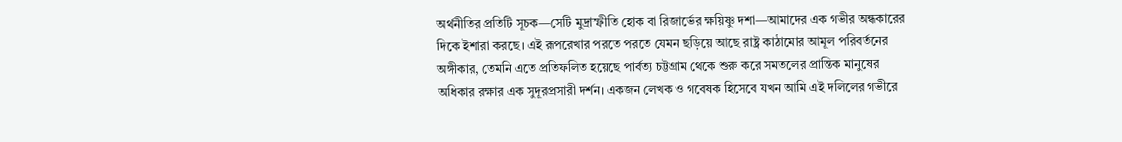অর্থনীতির প্রতিটি সূচক—সেটি মুদ্রাস্ফীতি হোক বা রিজার্ভের ক্ষয়িষ্ণু দশা—আমাদের এক গভীর অন্ধকারের দিকে ইশারা করছে। এই রূপরেখার পরতে পরতে যেমন ছড়িয়ে আছে রাষ্ট্র কাঠামোর আমূল পরিবর্তনের অঙ্গীকার, তেমনি এতে প্রতিফলিত হয়েছে পার্বত্য চট্টগ্রাম থেকে শুরু করে সমতলের প্রান্তিক মানুষের অধিকার রক্ষার এক সুদূরপ্রসারী দর্শন। একজন লেখক ও গবেষক হিসেবে যখন আমি এই দলিলের গভীরে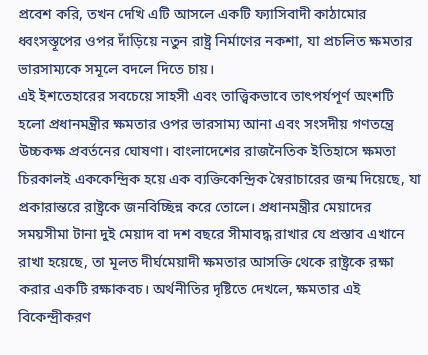প্রবেশ করি, তখন দেখি এটি আসলে একটি ফ্যাসিবাদী কাঠামোর ধ্বংসস্তূপের ওপর দাঁড়িয়ে নতুন রাষ্ট্র নির্মাণের নকশা, যা প্রচলিত ক্ষমতার ভারসাম্যকে সমূলে বদলে দিতে চায়।
এই ইশতেহারের সবচেয়ে সাহসী এবং তাত্ত্বিকভাবে তাৎপর্যপূর্ণ অংশটি হলো প্রধানমন্ত্রীর ক্ষমতার ওপর ভারসাম্য আনা এবং সংসদীয় গণতন্ত্রে উচ্চকক্ষ প্রবর্তনের ঘোষণা। বাংলাদেশের রাজনৈতিক ইতিহাসে ক্ষমতা চিরকালই এককেন্দ্রিক হয়ে এক ব্যক্তিকেন্দ্রিক স্বৈরাচারের জন্ম দিয়েছে, যা প্রকারান্তরে রাষ্ট্রকে জনবিচ্ছিন্ন করে তোলে। প্রধানমন্ত্রীর মেয়াদের সময়সীমা টানা দুই মেয়াদ বা দশ বছরে সীমাবদ্ধ রাখার যে প্রস্তাব এখানে রাখা হয়েছে, তা মূলত দীর্ঘমেয়াদী ক্ষমতার আসক্তি থেকে রাষ্ট্রকে রক্ষা করার একটি রক্ষাকবচ। অর্থনীতির দৃষ্টিতে দেখলে, ক্ষমতার এই বিকেন্দ্রীকরণ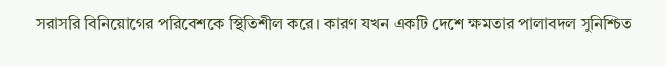সরাসরি বিনিয়োগের পরিবেশকে স্থিতিশীল করে। কারণ যখন একটি দেশে ক্ষমতার পালাবদল সুনিশ্চিত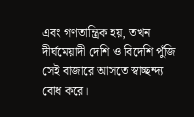এবং গণতান্ত্রিক হয়, তখন দীর্ঘমেয়াদী দেশি ও বিদেশি পুঁজি সেই বাজারে আসতে স্বাচ্ছন্দ্য বোধ করে।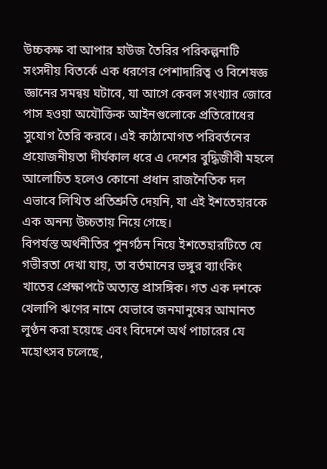উচ্চকক্ষ বা আপার হাউজ তৈরির পরিকল্পনাটি সংসদীয় বিতর্কে এক ধরণের পেশাদারিত্ব ও বিশেষজ্ঞ জ্ঞানের সমন্বয় ঘটাবে, যা আগে কেবল সংখ্যার জোরে পাস হওয়া অযৌক্তিক আইনগুলোকে প্রতিরোধের সুযোগ তৈরি করবে। এই কাঠামোগত পরিবর্তনের প্রয়োজনীয়তা দীর্ঘকাল ধরে এ দেশের বুদ্ধিজীবী মহলে আলোচিত হলেও কোনো প্রধান রাজনৈতিক দল এভাবে লিখিত প্রতিশ্রুতি দেয়নি, যা এই ইশতেহারকে এক অনন্য উচ্চতায় নিয়ে গেছে।
বিপর্যস্ত অর্থনীতির পুনর্গঠন নিয়ে ইশতেহারটিতে যে গভীরতা দেখা যায়, তা বর্তমানের ভঙ্গুর ব্যাংকিং খাতের প্রেক্ষাপটে অত্যন্ত প্রাসঙ্গিক। গত এক দশকে খেলাপি ঋণের নামে যেভাবে জনমানুষের আমানত লুণ্ঠন করা হয়েছে এবং বিদেশে অর্থ পাচারের যে মহোৎসব চলেছে,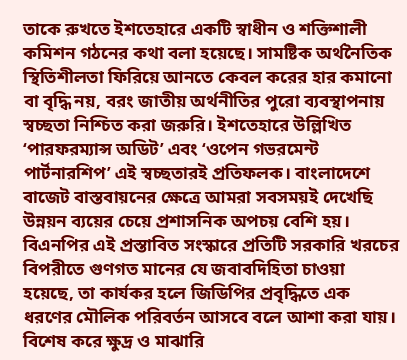তাকে রুখতে ইশতেহারে একটি স্বাধীন ও শক্তিশালী কমিশন গঠনের কথা বলা হয়েছে। সামষ্টিক অর্থনৈতিক স্থিতিশীলতা ফিরিয়ে আনতে কেবল করের হার কমানো বা বৃদ্ধি নয়, বরং জাতীয় অর্থনীতির পুরো ব্যবস্থাপনায় স্বচ্ছতা নিশ্চিত করা জরুরি। ইশতেহারে উল্লিখিত ‘পারফরম্যান্স অডিট’ এবং ‘ওপেন গভরমেন্ট পার্টনারশিপ’ এই স্বচ্ছতারই প্রতিফলক। বাংলাদেশে বাজেট বাস্তবায়নের ক্ষেত্রে আমরা সবসময়ই দেখেছি উন্নয়ন ব্যয়ের চেয়ে প্রশাসনিক অপচয় বেশি হয়। বিএনপির এই প্রস্তাবিত সংস্কারে প্রতিটি সরকারি খরচের বিপরীতে গুণগত মানের যে জবাবদিহিতা চাওয়া হয়েছে, তা কার্যকর হলে জিডিপির প্রবৃদ্ধিতে এক ধরণের মৌলিক পরিবর্তন আসবে বলে আশা করা যায়। বিশেষ করে ক্ষুদ্র ও মাঝারি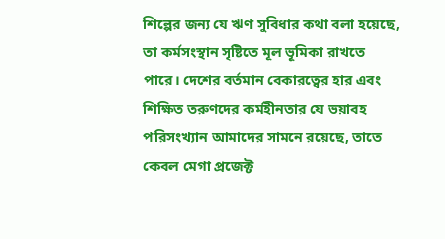শিল্পের জন্য যে ঋণ সুবিধার কথা বলা হয়েছে, তা কর্মসংস্থান সৃষ্টিতে মূল ভূমিকা রাখতে পারে। দেশের বর্তমান বেকারত্বের হার এবং শিক্ষিত তরুণদের কর্মহীনতার যে ভয়াবহ পরিসংখ্যান আমাদের সামনে রয়েছে, তাতে কেবল মেগা প্রজেক্ট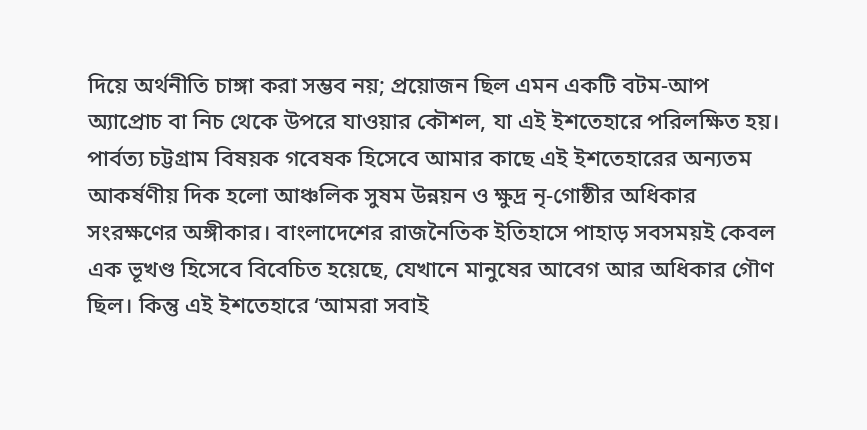দিয়ে অর্থনীতি চাঙ্গা করা সম্ভব নয়; প্রয়োজন ছিল এমন একটি বটম-আপ অ্যাপ্রোচ বা নিচ থেকে উপরে যাওয়ার কৌশল, যা এই ইশতেহারে পরিলক্ষিত হয়।
পার্বত্য চট্টগ্রাম বিষয়ক গবেষক হিসেবে আমার কাছে এই ইশতেহারের অন্যতম আকর্ষণীয় দিক হলো আঞ্চলিক সুষম উন্নয়ন ও ক্ষুদ্র নৃ-গোষ্ঠীর অধিকার সংরক্ষণের অঙ্গীকার। বাংলাদেশের রাজনৈতিক ইতিহাসে পাহাড় সবসময়ই কেবল এক ভূখণ্ড হিসেবে বিবেচিত হয়েছে, যেখানে মানুষের আবেগ আর অধিকার গৌণ ছিল। কিন্তু এই ইশতেহারে ‘আমরা সবাই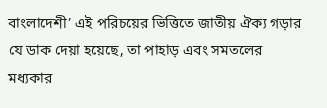বাংলাদেশী’ এই পরিচয়ের ভিত্তিতে জাতীয় ঐক্য গড়ার যে ডাক দেয়া হয়েছে, তা পাহাড় এবং সমতলের মধ্যকার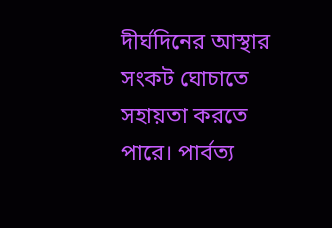দীর্ঘদিনের আস্থার সংকট ঘোচাতে সহায়তা করতে পারে। পার্বত্য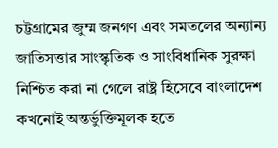চট্টগ্রামের জুম্ম জনগণ এবং সমতলের অন্যান্য জাতিসত্তার সাংস্কৃতিক ও সাংবিধানিক সুরক্ষা নিশ্চিত করা না গেলে রাষ্ট্র হিসেবে বাংলাদেশ কখনোই অন্তর্ভুক্তিমূলক হতে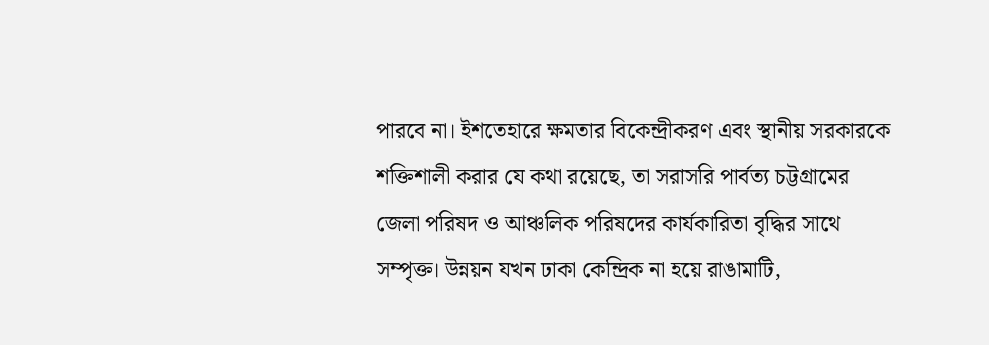পারবে না। ইশতেহারে ক্ষমতার বিকেন্দ্রীকরণ এবং স্থানীয় সরকারকে শক্তিশালী করার যে কথা রয়েছে, তা সরাসরি পার্বত্য চট্টগ্রামের জেলা পরিষদ ও আঞ্চলিক পরিষদের কার্যকারিতা বৃদ্ধির সাথে সম্পৃক্ত। উন্নয়ন যখন ঢাকা কেন্দ্রিক না হয়ে রাঙামাটি,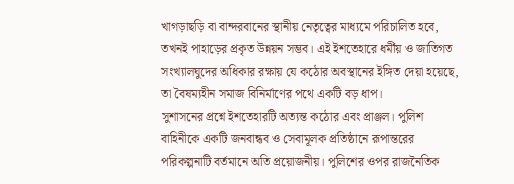খাগড়াছড়ি বা বান্দরবানের স্থানীয় নেতৃত্বের মাধ্যমে পরিচালিত হবে, তখনই পাহাড়ের প্রকৃত উন্নয়ন সম্ভব। এই ইশতেহারে ধর্মীয় ও জাতিগত সংখ্যালঘুদের অধিকার রক্ষায় যে কঠোর অবস্থানের ইঙ্গিত দেয়া হয়েছে, তা বৈষম্যহীন সমাজ বিনির্মাণের পথে একটি বড় ধাপ।
সুশাসনের প্রশ্নে ইশতেহারটি অত্যন্ত কঠোর এবং প্রাঞ্জল। পুলিশ বাহিনীকে একটি জনবান্ধব ও সেবামূলক প্রতিষ্ঠানে রূপান্তরের পরিকল্পনাটি বর্তমানে অতি প্রয়োজনীয়। পুলিশের ওপর রাজনৈতিক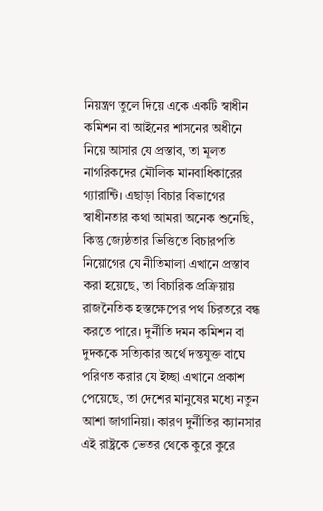নিয়ন্ত্রণ তুলে দিয়ে একে একটি স্বাধীন কমিশন বা আইনের শাসনের অধীনে নিয়ে আসার যে প্রস্তাব, তা মূলত নাগরিকদের মৌলিক মানবাধিকারের গ্যারান্টি। এছাড়া বিচার বিভাগের স্বাধীনতার কথা আমরা অনেক শুনেছি, কিন্তু জ্যেষ্ঠতার ভিত্তিতে বিচারপতি নিয়োগের যে নীতিমালা এখানে প্রস্তাব করা হয়েছে, তা বিচারিক প্রক্রিয়ায় রাজনৈতিক হস্তক্ষেপের পথ চিরতরে বন্ধ করতে পারে। দুর্নীতি দমন কমিশন বা দুদককে সত্যিকার অর্থে দন্তযুক্ত বাঘে পরিণত করার যে ইচ্ছা এখানে প্রকাশ পেয়েছে, তা দেশের মানুষের মধ্যে নতুন আশা জাগানিয়া। কারণ দুর্নীতির ক্যানসার এই রাষ্ট্রকে ভেতর থেকে কুরে কুরে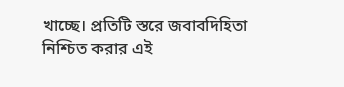খাচ্ছে। প্রতিটি স্তরে জবাবদিহিতা নিশ্চিত করার এই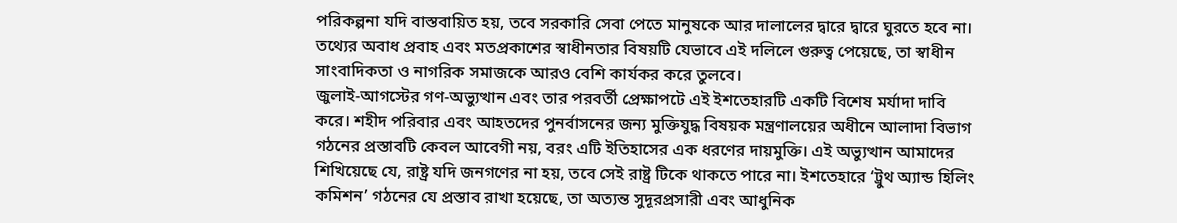পরিকল্পনা যদি বাস্তবায়িত হয়, তবে সরকারি সেবা পেতে মানুষকে আর দালালের দ্বারে দ্বারে ঘুরতে হবে না। তথ্যের অবাধ প্রবাহ এবং মতপ্রকাশের স্বাধীনতার বিষয়টি যেভাবে এই দলিলে গুরুত্ব পেয়েছে, তা স্বাধীন সাংবাদিকতা ও নাগরিক সমাজকে আরও বেশি কার্যকর করে তুলবে।
জুলাই-আগস্টের গণ-অভ্যুত্থান এবং তার পরবর্তী প্রেক্ষাপটে এই ইশতেহারটি একটি বিশেষ মর্যাদা দাবি করে। শহীদ পরিবার এবং আহতদের পুনর্বাসনের জন্য মুক্তিযুদ্ধ বিষয়ক মন্ত্রণালয়ের অধীনে আলাদা বিভাগ গঠনের প্রস্তাবটি কেবল আবেগী নয়, বরং এটি ইতিহাসের এক ধরণের দায়মুক্তি। এই অভ্যুত্থান আমাদের শিখিয়েছে যে, রাষ্ট্র যদি জনগণের না হয়, তবে সেই রাষ্ট্র টিকে থাকতে পারে না। ইশতেহারে ‘ট্রুথ অ্যান্ড হিলিং কমিশন’ গঠনের যে প্রস্তাব রাখা হয়েছে, তা অত্যন্ত সুদূরপ্রসারী এবং আধুনিক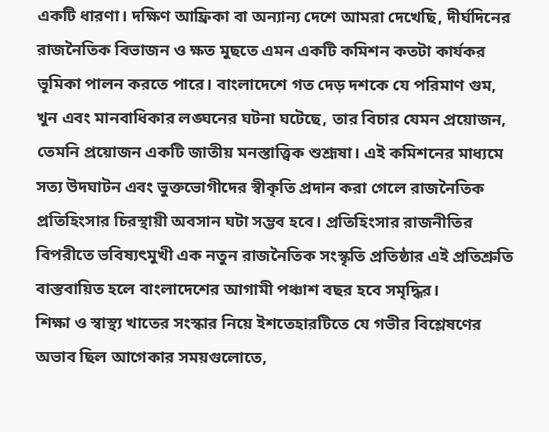একটি ধারণা। দক্ষিণ আফ্রিকা বা অন্যান্য দেশে আমরা দেখেছি, দীর্ঘদিনের রাজনৈতিক বিভাজন ও ক্ষত মুছতে এমন একটি কমিশন কতটা কার্যকর ভূমিকা পালন করতে পারে। বাংলাদেশে গত দেড় দশকে যে পরিমাণ গুম, খুন এবং মানবাধিকার লঙ্ঘনের ঘটনা ঘটেছে, তার বিচার যেমন প্রয়োজন, তেমনি প্রয়োজন একটি জাতীয় মনস্তাত্ত্বিক শুশ্রূষা। এই কমিশনের মাধ্যমে সত্য উদঘাটন এবং ভুক্তভোগীদের স্বীকৃতি প্রদান করা গেলে রাজনৈতিক প্রতিহিংসার চিরস্থায়ী অবসান ঘটা সম্ভব হবে। প্রতিহিংসার রাজনীতির বিপরীতে ভবিষ্যৎমুখী এক নতুন রাজনৈতিক সংস্কৃতি প্রতিষ্ঠার এই প্রতিশ্রুতি বাস্তবায়িত হলে বাংলাদেশের আগামী পঞ্চাশ বছর হবে সমৃদ্ধির।
শিক্ষা ও স্বাস্থ্য খাতের সংস্কার নিয়ে ইশতেহারটিতে যে গভীর বিশ্লেষণের অভাব ছিল আগেকার সময়গুলোতে,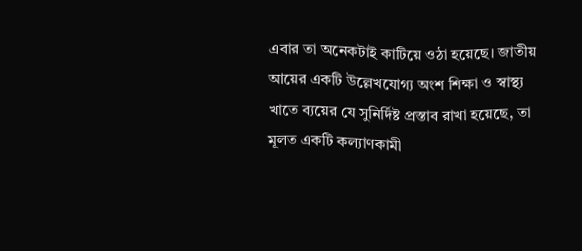এবার তা অনেকটাই কাটিয়ে ওঠা হয়েছে। জাতীয় আয়ের একটি উল্লেখযোগ্য অংশ শিক্ষা ও স্বাস্থ্য খাতে ব্যয়ের যে সুনির্দিষ্ট প্রস্তাব রাখা হয়েছে, তা মূলত একটি কল্যাণকামী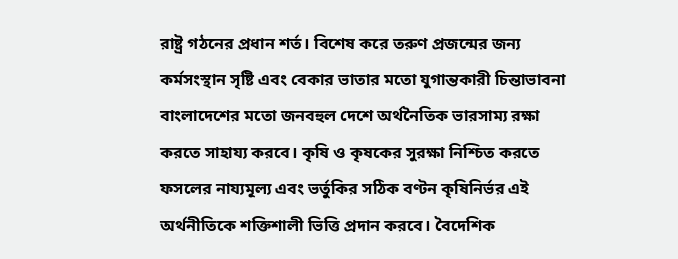রাষ্ট্র গঠনের প্রধান শর্ত। বিশেষ করে তরুণ প্রজন্মের জন্য কর্মসংস্থান সৃষ্টি এবং বেকার ভাতার মতো যুগান্তকারী চিন্তাভাবনা বাংলাদেশের মতো জনবহুল দেশে অর্থনৈতিক ভারসাম্য রক্ষা করতে সাহায্য করবে। কৃষি ও কৃষকের সুরক্ষা নিশ্চিত করতে ফসলের নায্যমূল্য এবং ভর্তুকির সঠিক বণ্টন কৃষিনির্ভর এই অর্থনীতিকে শক্তিশালী ভিত্তি প্রদান করবে। বৈদেশিক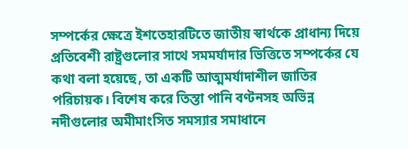সম্পর্কের ক্ষেত্রে ইশতেহারটিতে জাতীয় স্বার্থকে প্রাধান্য দিয়ে প্রতিবেশী রাষ্ট্রগুলোর সাথে সমমর্যাদার ভিত্তিতে সম্পর্কের যে কথা বলা হয়েছে, তা একটি আত্মমর্যাদাশীল জাতির পরিচায়ক। বিশেষ করে তিস্তা পানি বণ্টনসহ অভিন্ন নদীগুলোর অমীমাংসিত সমস্যার সমাধানে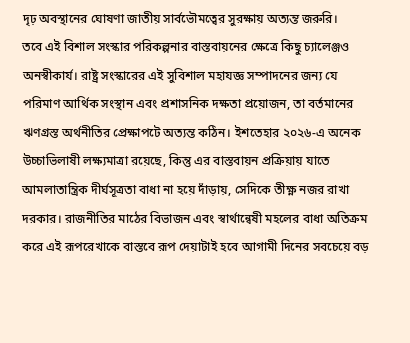দৃঢ় অবস্থানের ঘোষণা জাতীয় সার্বভৌমত্বের সুরক্ষায় অত্যন্ত জরুরি।
তবে এই বিশাল সংস্কার পরিকল্পনার বাস্তবায়নের ক্ষেত্রে কিছু চ্যালেঞ্জও অনস্বীকার্য। রাষ্ট্র সংস্কারের এই সুবিশাল মহাযজ্ঞ সম্পাদনের জন্য যে পরিমাণ আর্থিক সংস্থান এবং প্রশাসনিক দক্ষতা প্রয়োজন, তা বর্তমানের ঋণগ্রস্ত অর্থনীতির প্রেক্ষাপটে অত্যন্ত কঠিন। ইশতেহার ২০২৬-এ অনেক উচ্চাভিলাষী লক্ষ্যমাত্রা রয়েছে, কিন্তু এর বাস্তবায়ন প্রক্রিয়ায় যাতে আমলাতান্ত্রিক দীর্ঘসূত্রতা বাধা না হয়ে দাঁড়ায়, সেদিকে তীক্ষ্ণ নজর রাখা দরকার। রাজনীতির মাঠের বিভাজন এবং স্বার্থান্বেষী মহলের বাধা অতিক্রম করে এই রূপরেখাকে বাস্তবে রূপ দেয়াটাই হবে আগামী দিনের সবচেয়ে বড়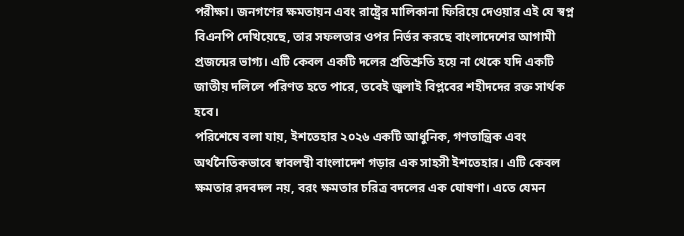পরীক্ষা। জনগণের ক্ষমতায়ন এবং রাষ্ট্রের মালিকানা ফিরিয়ে দেওয়ার এই যে স্বপ্ন বিএনপি দেখিয়েছে, তার সফলতার ওপর নির্ভর করছে বাংলাদেশের আগামী প্রজন্মের ভাগ্য। এটি কেবল একটি দলের প্রতিশ্রুতি হয়ে না থেকে যদি একটি জাতীয় দলিলে পরিণত হতে পারে, তবেই জুলাই বিপ্লবের শহীদদের রক্ত সার্থক হবে।
পরিশেষে বলা যায়, ইশতেহার ২০২৬ একটি আধুনিক, গণতান্ত্রিক এবং অর্থনৈতিকভাবে স্বাবলম্বী বাংলাদেশ গড়ার এক সাহসী ইশতেহার। এটি কেবল ক্ষমতার রদবদল নয়, বরং ক্ষমতার চরিত্র বদলের এক ঘোষণা। এতে যেমন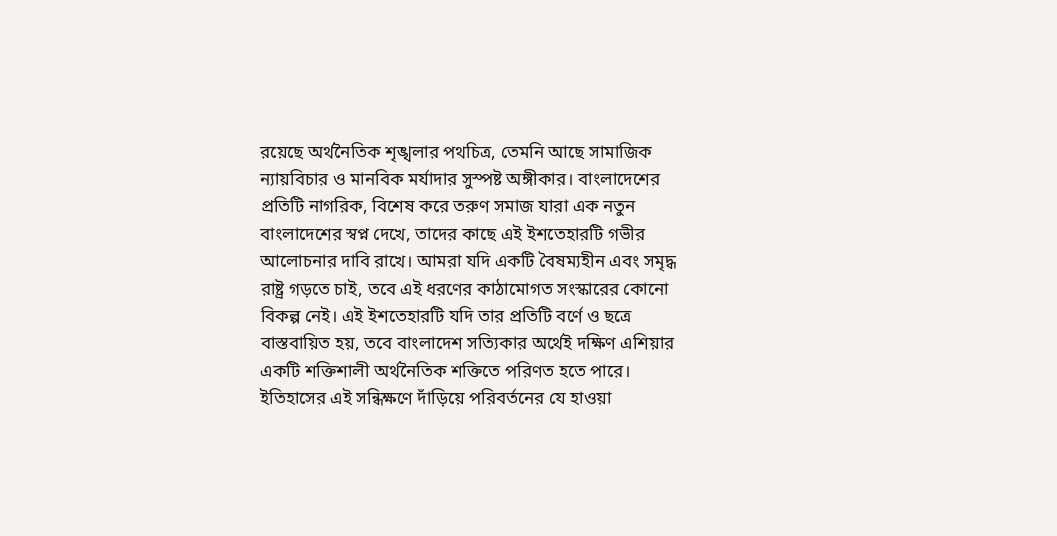রয়েছে অর্থনৈতিক শৃঙ্খলার পথচিত্র, তেমনি আছে সামাজিক ন্যায়বিচার ও মানবিক মর্যাদার সুস্পষ্ট অঙ্গীকার। বাংলাদেশের প্রতিটি নাগরিক, বিশেষ করে তরুণ সমাজ যারা এক নতুন বাংলাদেশের স্বপ্ন দেখে, তাদের কাছে এই ইশতেহারটি গভীর আলোচনার দাবি রাখে। আমরা যদি একটি বৈষম্যহীন এবং সমৃদ্ধ রাষ্ট্র গড়তে চাই, তবে এই ধরণের কাঠামোগত সংস্কারের কোনো বিকল্প নেই। এই ইশতেহারটি যদি তার প্রতিটি বর্ণে ও ছত্রে বাস্তবায়িত হয়, তবে বাংলাদেশ সত্যিকার অর্থেই দক্ষিণ এশিয়ার একটি শক্তিশালী অর্থনৈতিক শক্তিতে পরিণত হতে পারে। ইতিহাসের এই সন্ধিক্ষণে দাঁড়িয়ে পরিবর্তনের যে হাওয়া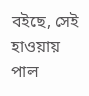বইছে, সেই হাওয়ায় পাল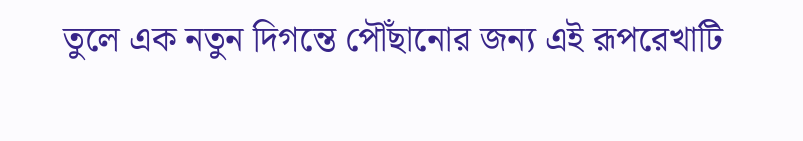তুলে এক নতুন দিগন্তে পৌঁছানোর জন্য এই রূপরেখাটি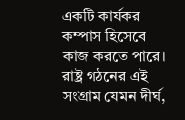একটি কার্যকর কম্পাস হিসেবে কাজ করতে পারে। রাষ্ট্র গঠনের এই সংগ্রাম যেমন দীর্ঘ,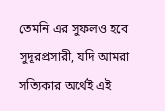তেমনি এর সুফলও হবে সুদূরপ্রসারী, যদি আমরা সত্যিকার অর্থেই এই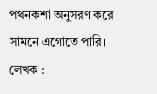পথনকশা অনুসরণ করে সামনে এগোতে পারি।
লেখক :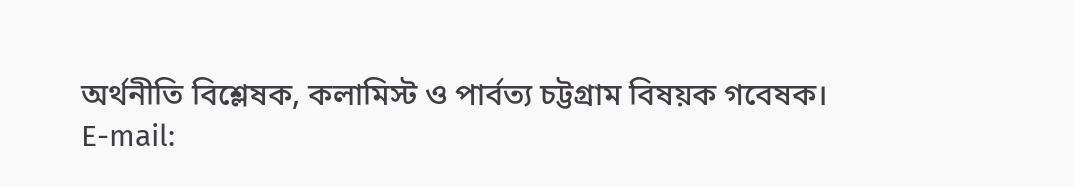অর্থনীতি বিশ্লেষক, কলামিস্ট ও পার্বত্য চট্টগ্রাম বিষয়ক গবেষক।
E-mail: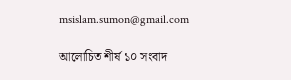msislam.sumon@gmail.com

আলোচিত শীর্ষ ১০ সংবাদ